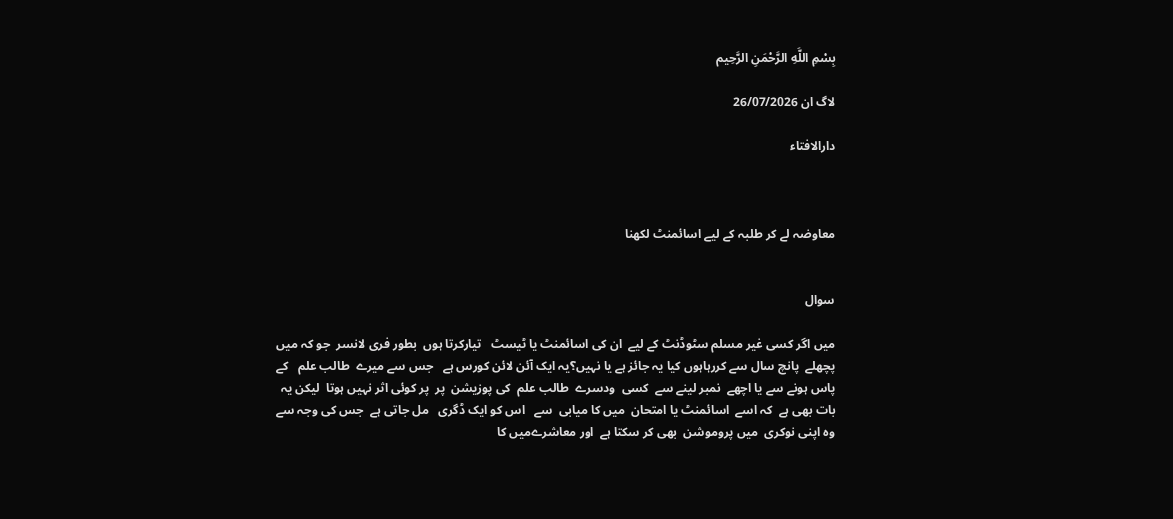بِسْمِ اللَّهِ الرَّحْمَنِ الرَّحِيم

لاگ ان 26/07/2026

دارالافتاء



معاوضہ لے کر طلبہ کے لیے اسائمنٹ لکھنا


سوال

میں اگر کسی غیر مسلم سٹوڈنٹ کے لیے  ان کی اسائمنٹ یا ٹیسٹ   تیارکرتا ہوں  بطور فری لانسر  جو کہ میں پچھلے  پانچ سال سے کررہاہوں کیا یہ جائز ہے یا نہیں؟یہ ایک آئن لائن کورس ہے   جس سے میرے  طالب علم   کے پاس ہونے سے یا اچھے  نمبر لینے سے  کسی  ودسرے  طالب علم  کی پوزیشن  پر  پر کوئی اثر نہیں ہوتا  لیکن یہ بات بھی ہے  کہ اسے  اسائمنٹ یا امتحان  میں کا میابی  سے   اس کو ایک ڈگری   مل جاتی ہے  جس کی وجہ سے   وہ اپنی نوکری  میں پروموشن  بھی کر سکتا ہے  اور معاشرےمیں کا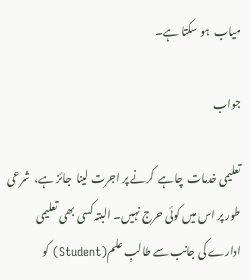میاب  ہو سکتا ہے۔

جواب

تعلیمی خدمات  چاہے  کرنے پر اجرت لینا  جائز ہے،  شرعی طور پر اس میں کوئی حرج نہیں۔ البتہ کسی بھی تعلیمی ادارے کی جانب سے طالبِ علم(Student) کو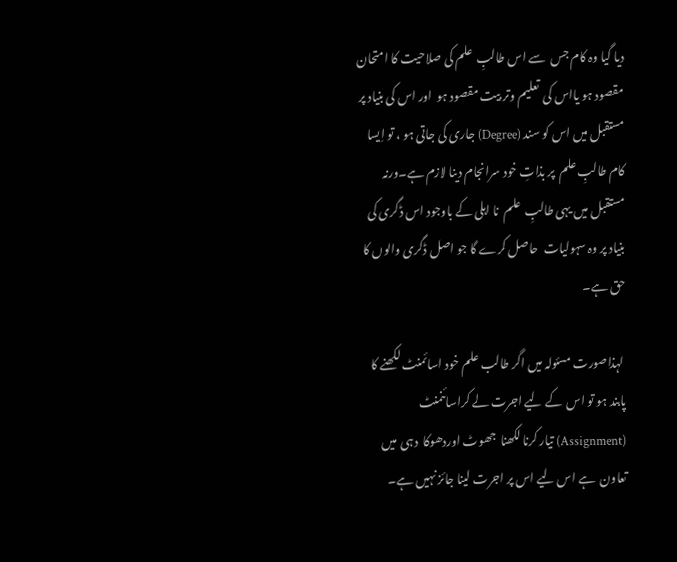دیا گیا وہ کام جس  سے اس طالبِ  علم کی صلاحیت کا امتحان مقصود ہو یااس کی  تعلیم وتر بیت مقصود ہو  اور اس کی بنیاد پر مستقبل میں اس کو سند (Degree) جاری کی جاتی ہو ، تو اِیسا  کام طالبِ علم  پر بذاتِ خود سرانجام دینا لازم ہے۔ورنہ مستقبل میں یہی طالبِ  علم  نا اہلی کے باوجود اس ڈگری کی بنیاد پر وہ سہولیات  حاصل کرے گا جو اصل ڈگری والوں کا حق ہے۔

 لہذاصورت مسئولہ میں اگر طالب علم خود اسائمنٹ لکھنے کا پابند ہو تو اس  کے لیے اجرت لے کراسائنمنٹ (Assignment) تیار کرنا لکھنا  جھوٹ اوردھوکا  دہی  میں تعاون  ہے اس لیے اس پر اجرت لینا جائز نہیں ہے۔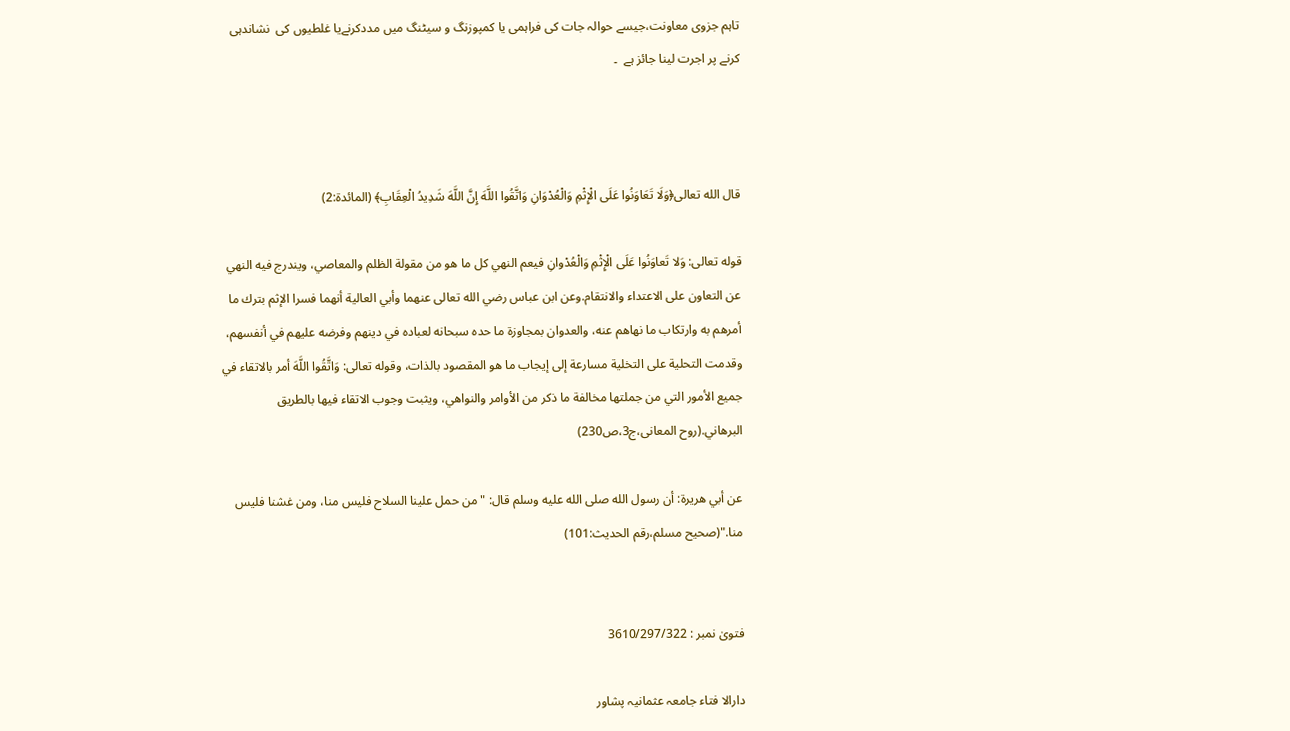تاہم جزوی معاونت،جیسے حوالہ جات کی فراہمی یا کمپوزنگ و سیٹنگ میں مددکرنےیا غلطیوں کی  نشاندہی کرنے پر اجرت لینا جائز ہے  ۔



قال الله تعالى﴿وَلَا تَعَاوَنُوا عَلَى الْإِثْمِ وَالْعُدْوَانِ وَاتَّقُوا اللَّهَ إِنَّ اللَّهَ شَدِيدُ الْعِقَابِ﴾ (المائدۃ:2)

قوله تعالى: وَلا تَعاوَنُوا عَلَى الْإِثْمِ وَالْعُدْوانِ فيعم النهي كل ما هو من مقولة الظلم والمعاصي، ويندرج فيه النهي عن التعاون على الاعتداء والانتقام.وعن ابن عباس رضي الله تعالى عنهما وأبي العالية أنهما فسرا الإثم بترك ما أمرهم به وارتكاب ما نهاهم عنه، والعدوان بمجاوزة ما حده سبحانه لعباده في دينهم وفرضه عليهم في أنفسهم، وقدمت التحلية على التخلية مسارعة إلى إيجاب ما هو المقصود بالذات، وقوله تعالى: وَاتَّقُوا اللَّهَ أمر بالاتقاء في جميع الأمور التي من جملتها مخالفة ما ذكر من الأوامر والنواهي، ويثبت وجوب الاتقاء فيها بالطريق البرهاني.(روح المعانی،ج3،ص230)

عن أبي هريرة: أن رسول الله صلى الله عليه وسلم قال: "من حمل علينا السلاح فليس منا، ومن غشنا فليس منا."(صحيح مسلم،رقم الحديث:101)


فتویٰ نمبر : 3610/297/322

دارالا فتاء جامعہ عثمانیہ پشاور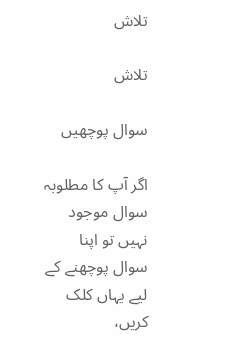تلاش

تلاش

سوال پوچھیں

اگر آپ کا مطلوبہ سوال موجود نہیں تو اپنا سوال پوچھنے کے لیے یہاں کلک کریں،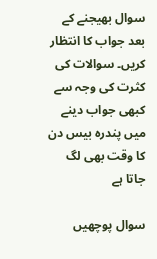سوال بھیجنے کے بعد جواب کا انتظار کریں۔ سوالات کی کثرت کی وجہ سے کبھی جواب دینے میں پندرہ بیس دن کا وقت بھی لگ جاتا ہے

سوال پوچھیں